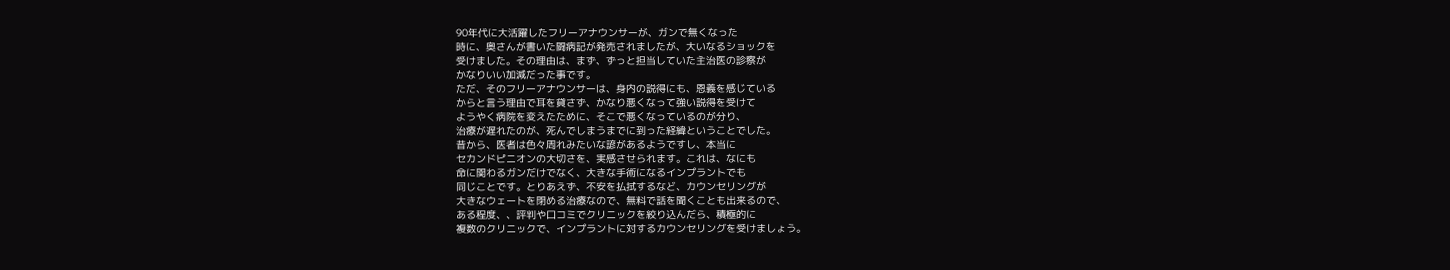90年代に大活躍したフリーアナウンサーが、ガンで無くなった
時に、奥さんが書いた闘病記が発売されましたが、大いなるショックを
受けました。その理由は、まず、ずっと担当していた主治医の診察が
かなりいい加減だった事です。
ただ、そのフリーアナウンサーは、身内の説得にも、恩義を感じている
からと言う理由で耳を貸さず、かなり悪くなって強い説得を受けて
ようやく病院を変えたために、そこで悪くなっているのが分り、
治療が遅れたのが、死んでしまうまでに到った経緯ということでした。
昔から、医者は色々周れみたいな諺があるようですし、本当に
セカンドピニオンの大切さを、実感させられます。これは、なにも
命に関わるガンだけでなく、大きな手術になるインプラントでも
同じことです。とりあえず、不安を払拭するなど、カウンセリングが
大きなウェートを閉める治療なので、無料で話を聞くことも出来るので、
ある程度、、評判や口コミでクリニックを絞り込んだら、積極的に
複数のクリニックで、インプラントに対するカウンセリングを受けましょう。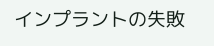インプラントの失敗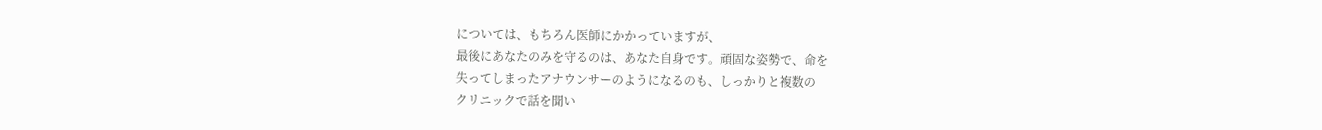については、もちろん医師にかかっていますが、
最後にあなたのみを守るのは、あなた自身です。頑固な姿勢で、命を
失ってしまったアナウンサーのようになるのも、しっかりと複数の
クリニックで話を聞い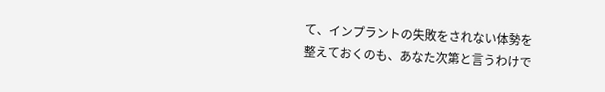て、インプラントの失敗をされない体勢を
整えておくのも、あなた次第と言うわけで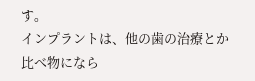す。
インプラントは、他の歯の治療とか比べ物になら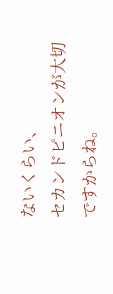ないくらい、
セカンドピニオンが大切ですからね。